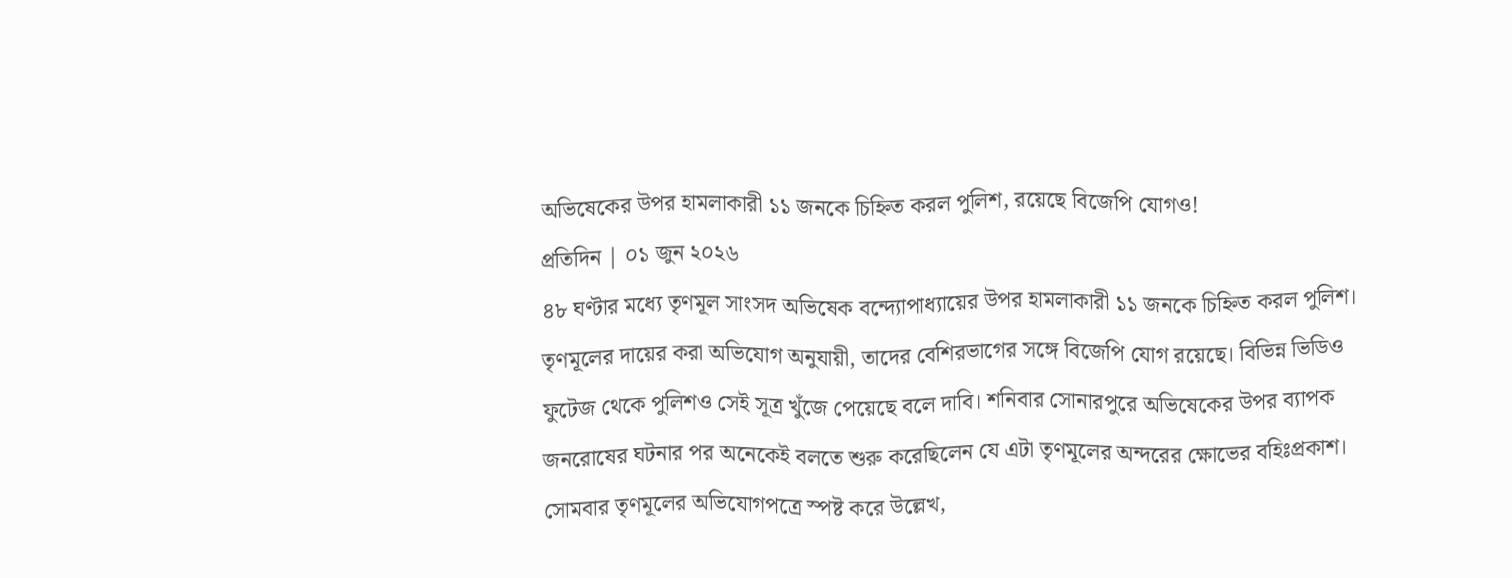অভিষেকের উপর হামলাকারী ১১ জনকে চিহ্নিত করল পুলিশ, রয়েছে বিজেপি যোগও!
প্রতিদিন | ০১ জুন ২০২৬
৪৮ ঘণ্টার মধ্যে তৃণমূল সাংসদ অভিষেক বন্দ্যোপাধ্যায়ের উপর হামলাকারী ১১ জনকে চিহ্নিত করল পুলিশ। তৃণমূলের দায়ের করা অভিযোগ অনুযায়ী, তাদের বেশিরভাগের সঙ্গে বিজেপি যোগ রয়েছে। বিভিন্ন ভিডিও ফুটেজ থেকে পুলিশও সেই সূত্র খুঁজে পেয়েছে বলে দাবি। শনিবার সোনারপুরে অভিষেকের উপর ব্যাপক জনরোষের ঘটনার পর অনেকেই বলতে শুরু করেছিলেন যে এটা তৃণমূলের অন্দরের ক্ষোভের বহিঃপ্রকাশ। সোমবার তৃণমূলের অভিযোগপত্রে স্পষ্ট করে উল্লেখ,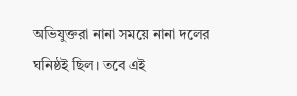অভিযুক্তরা নানা সময়ে নানা দলের ঘনিষ্ঠই ছিল। তবে এই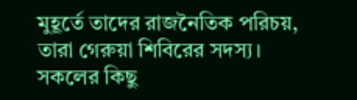মুহূর্তে তাদের রাজনৈতিক পরিচয়, তারা গেরুয়া শিবিরের সদস্য। সকলের কিছু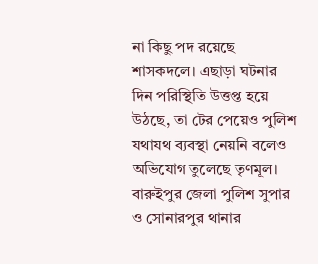না কিছু পদ রয়েছে শাসকদলে। এছাড়া ঘটনার দিন পরিস্থিতি উত্তপ্ত হয়ে উঠছে, তা টের পেয়েও পুলিশ যথাযথ ব্যবস্থা নেয়নি বলেও অভিযোগ তুলেছে তৃণমূল। বারুইপুর জেলা পুলিশ সুপার ও সোনারপুর থানার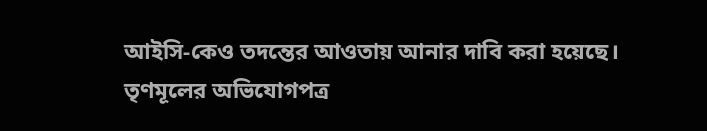আইসি-কেও তদন্তের আওতায় আনার দাবি করা হয়েছে।
তৃণমূলের অভিযোগপত্র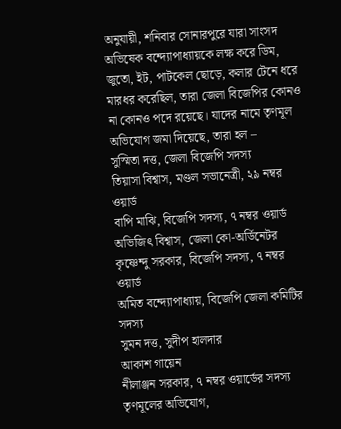অনুযায়ী, শনিবার সোনারপুরে যারা সাংসদ অভিষেক বন্দ্যোপাধ্যায়কে লক্ষ করে ডিম, জুতো, ইট, পাটকেল ছোড়ে, কলার টেনে ধরে মারধর করেছিল, তারা জেলা বিজেপির কোনও না কোনও পদে রয়েছে। যাদের নামে তৃণমূল অভিযোগ জমা দিয়েছে, তারা হল –
সুস্মিতা দত্ত, জেলা বিজেপি সদস্য
তিয়াসা বিশ্বাস, মণ্ডল সভানেত্রী, ২৯ নম্বর ওয়ার্ড
বাপি মাঝি, বিজেপি সদস্য, ৭ নম্বর ওয়ার্ড
অভিজিৎ বিশ্বাস, জেলা কো-অর্ডিনেটর
কৃষ্ণেন্দু সরকার, বিজেপি সদস্য, ৭ নম্বর ওয়ার্ড
অমিত বন্দ্যোপাধ্যায়, বিজেপি জেলা কমিটির সদস্য
সুমন দত্ত, সুদীপ হালদার
আকাশ গায়েন
নীলাঞ্জন সরকার, ৭ নম্বর ওয়ার্ডের সদস্য
তৃণমূলের অভিযোগ,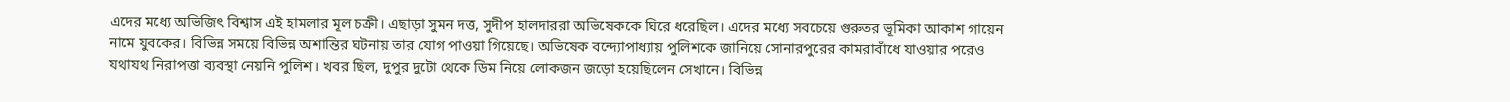এদের মধ্যে অভিজিৎ বিশ্বাস এই হামলার মূল চক্রী। এছাড়া সুমন দত্ত, সুদীপ হালদাররা অভিষেককে ঘিরে ধরেছিল। এদের মধ্যে সবচেয়ে গুরুতর ভূমিকা আকাশ গায়েন নামে যুবকের। বিভিন্ন সময়ে বিভিন্ন অশান্তির ঘটনায় তার যোগ পাওয়া গিয়েছে। অভিষেক বন্দ্যোপাধ্যায় পুলিশকে জানিয়ে সোনারপুরের কামরাবাঁধে যাওয়ার পরেও যথাযথ নিরাপত্তা ব্যবস্থা নেয়নি পুলিশ। খবর ছিল, দুপুর দুটো থেকে ডিম নিয়ে লোকজন জড়ো হয়েছিলেন সেখানে। বিভিন্ন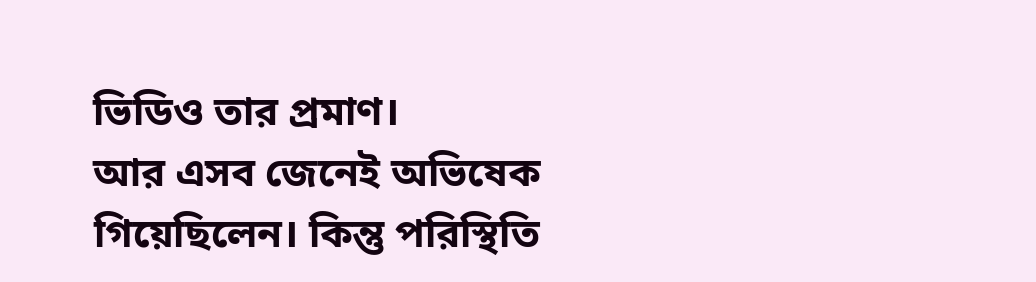ভিডিও তার প্রমাণ।
আর এসব জেনেই অভিষেক গিয়েছিলেন। কিন্তু পরিস্থিতি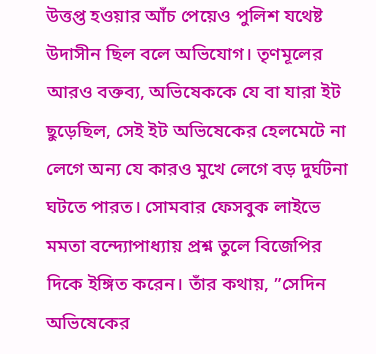উত্তপ্ত হওয়ার আঁচ পেয়েও পুলিশ যথেষ্ট উদাসীন ছিল বলে অভিযোগ। তৃণমূলের আরও বক্তব্য, অভিষেককে যে বা যারা ইট ছুড়েছিল, সেই ইট অভিষেকের হেলমেটে না লেগে অন্য যে কারও মুখে লেগে বড় দুর্ঘটনা ঘটতে পারত। সোমবার ফেসবুক লাইভে মমতা বন্দ্যোপাধ্যায় প্রশ্ন তুলে বিজেপির দিকে ইঙ্গিত করেন। তাঁর কথায়, ”সেদিন অভিষেকের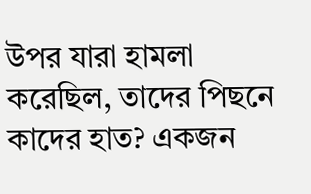উপর যারা হামলা করেছিল, তাদের পিছনে কাদের হাত? একজন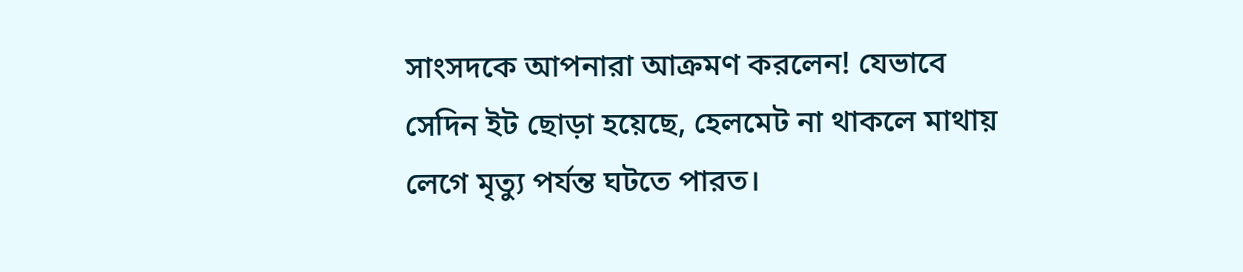সাংসদকে আপনারা আক্রমণ করলেন! যেভাবে সেদিন ইট ছোড়া হয়েছে, হেলমেট না থাকলে মাথায় লেগে মৃত্যু পর্যন্ত ঘটতে পারত।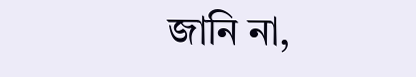জানি না,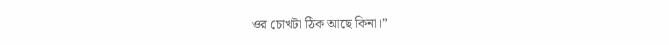ওর চোখটা ঠিক আছে কিনা।”